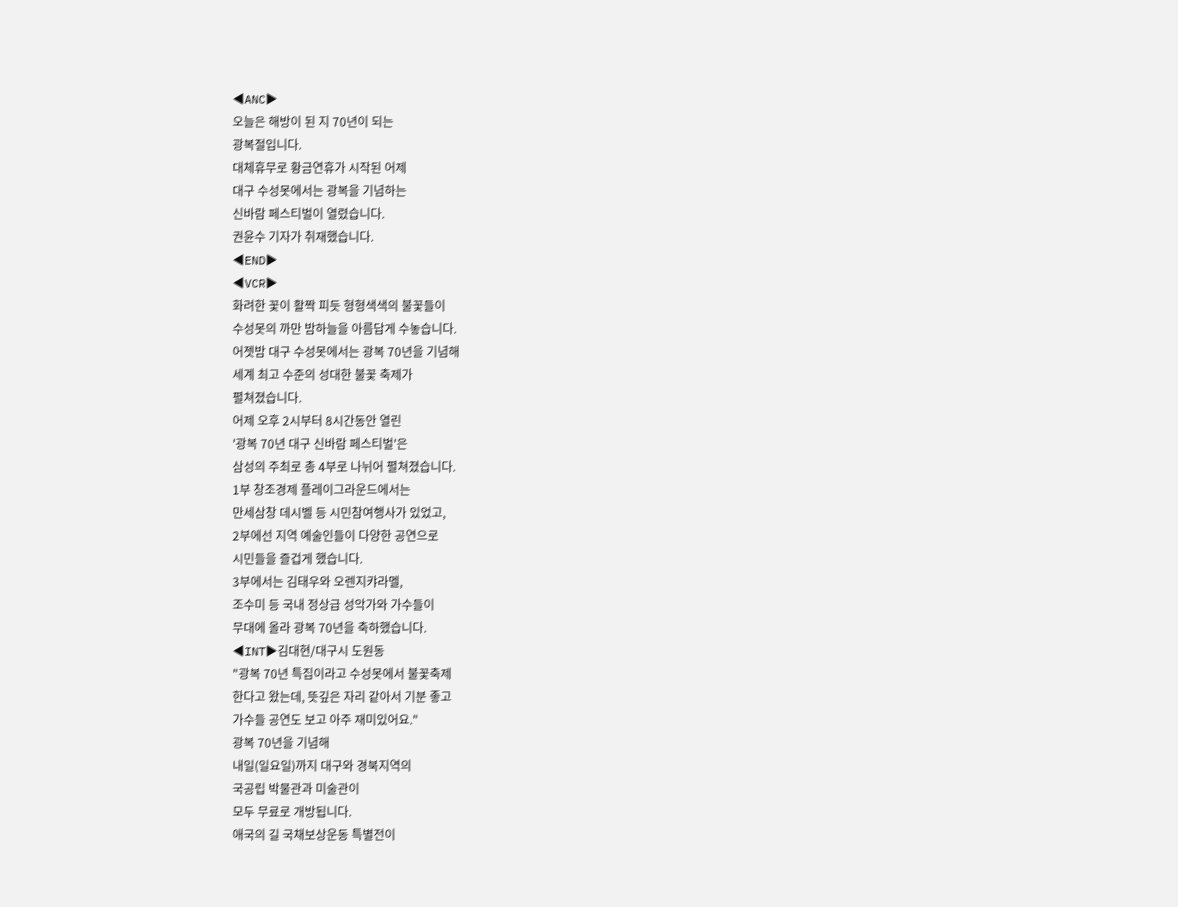◀ANC▶
오늘은 해방이 된 지 70년이 되는
광복절입니다.
대체휴무로 황금연휴가 시작된 어제
대구 수성못에서는 광복을 기념하는
신바람 페스티벌이 열렸습니다.
권윤수 기자가 취재했습니다.
◀END▶
◀VCR▶
화려한 꽃이 활짝 피듯 형형색색의 불꽃들이
수성못의 까만 밤하늘을 아름답게 수놓습니다.
어젯밤 대구 수성못에서는 광복 70년을 기념해
세계 최고 수준의 성대한 불꽃 축제가
펼쳐졌습니다.
어제 오후 2시부터 8시간동안 열린
'광복 70년 대구 신바람 페스티벌'은
삼성의 주최로 총 4부로 나뉘어 펼쳐졌습니다.
1부 창조경제 플레이그라운드에서는
만세삼창 데시벨 등 시민참여행사가 있었고,
2부에선 지역 예술인들이 다양한 공연으로
시민들을 즐겁게 했습니다.
3부에서는 김태우와 오렌지캬라멜,
조수미 등 국내 정상급 성악가와 가수들이
무대에 올라 광복 70년을 축하했습니다.
◀INT▶김대현/대구시 도원동
"광복 70년 특집이라고 수성못에서 불꽃축제
한다고 왔는데, 뜻깊은 자리 같아서 기분 좋고
가수들 공연도 보고 아주 재미있어요."
광복 70년을 기념해
내일(일요일)까지 대구와 경북지역의
국공립 박물관과 미술관이
모두 무료로 개방됩니다.
애국의 길 국채보상운동 특별전이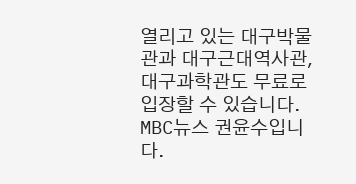열리고 있는 대구박물관과 대구근대역사관,
대구과학관도 무료로 입장할 수 있습니다.
MBC뉴스 권윤수입니다.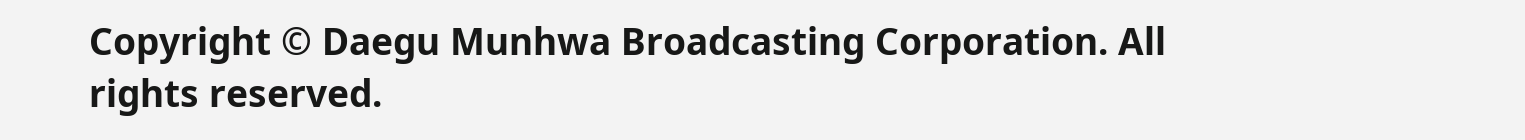Copyright © Daegu Munhwa Broadcasting Corporation. All rights reserved.